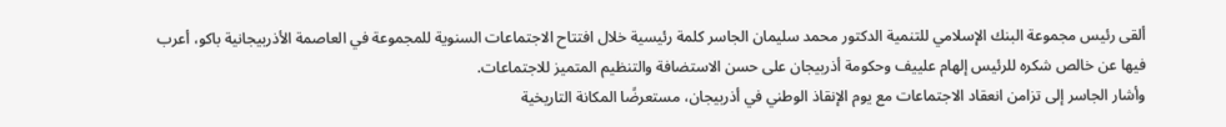ألقى رئيس مجموعة البنك الإسلامي للتنمية الدكتور محمد سليمان الجاسر كلمة رئيسية خلال افتتاح الاجتماعات السنوية للمجموعة في العاصمة الأذربيجانية باكو، أعرب فيها عن خالص شكره للرئيس إلهام علييف وحكومة أذربيجان على حسن الاستضافة والتنظيم المتميز للاجتماعات.
وأشار الجاسر إلى تزامن انعقاد الاجتماعات مع يوم الإنقاذ الوطني في أذربيجان، مستعرضًا المكانة التاريخية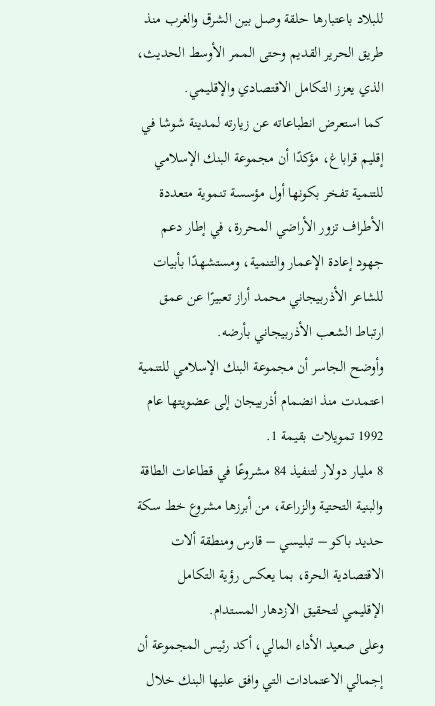للبلاد باعتبارها حلقة وصل بين الشرق والغرب منذ طريق الحرير القديم وحتى الممر الأوسط الحديث، الذي يعزز التكامل الاقتصادي والإقليمي.
كما استعرض انطباعاته عن زيارته لمدينة شوشا في إقليم قراباغ، مؤكدًا أن مجموعة البنك الإسلامي للتنمية تفخر بكونها أول مؤسسة تنموية متعددة الأطراف تزور الأراضي المحررة، في إطار دعم جهود إعادة الإعمار والتنمية، ومستشهدًا بأبيات للشاعر الأذربيجاني محمد أراز تعبيرًا عن عمق ارتباط الشعب الأذربيجاني بأرضه.
وأوضح الجاسر أن مجموعة البنك الإسلامي للتنمية اعتمدت منذ انضمام أذربيجان إلى عضويتها عام 1992 تمويلات بقيمة 1.
8 مليار دولار لتنفيذ 84 مشروعًا في قطاعات الطاقة والبنية التحتية والزراعة، من أبرزها مشروع خط سكة حديد باكو – تبليسي – قارس ومنطقة ألات الاقتصادية الحرة، بما يعكس رؤية التكامل الإقليمي لتحقيق الازدهار المستدام.
وعلى صعيد الأداء المالي، أكد رئيس المجموعة أن إجمالي الاعتمادات التي وافق عليها البنك خلال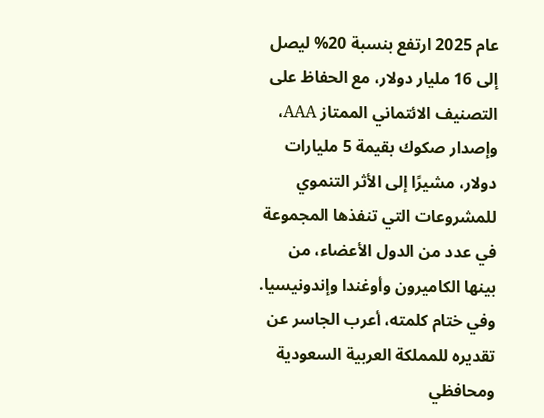عام 2025 ارتفع بنسبة 20% ليصل إلى 16 مليار دولار، مع الحفاظ على التصنيف الائتماني الممتاز AAA، وإصدار صكوك بقيمة 5 مليارات دولار، مشيرًا إلى الأثر التنموي للمشروعات التي تنفذها المجموعة في عدد من الدول الأعضاء، من بينها الكاميرون وأوغندا وإندونيسيا.
وفي ختام كلمته، أعرب الجاسر عن تقديره للمملكة العربية السعودية ومحافظي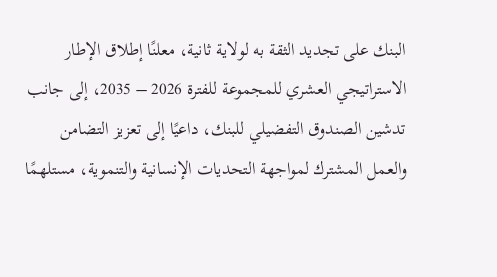البنك على تجديد الثقة به لولاية ثانية، معلنًا إطلاق الإطار الاستراتيجي العشري للمجموعة للفترة 2026 – 2035، إلى جانب تدشين الصندوق التفضيلي للبنك، داعيًا إلى تعزيز التضامن والعمل المشترك لمواجهة التحديات الإنسانية والتنموية، مستلهمًا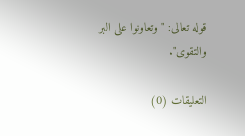قوله تعالى: " وتعاونوا على البر والتقوى".

التعليقات (0)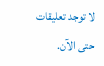لا توجد تعليقات حتى الآن.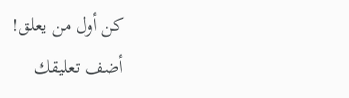كن أول من يعلق!
أضف تعليقك